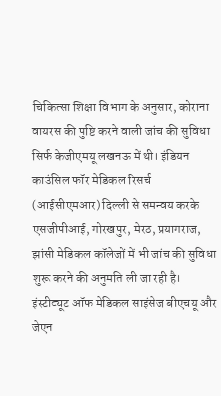चिकित्सा शिक्षा विभाग के अनुसार, कोराना वायरस की पुष्टि करने वाली जांच की सुविधा सिर्फ केजीएमयू लखनऊ में थी। इंडियन काउंसिल फॉर मेडिकल रिसर्च (आईसीएमआर) दिल्ली से समन्वय करके एसजीपीआई, गोरखपुर, मेरठ, प्रयागराज, झांसी मेडिकल कॉलेजों में भी जांच की सुविधा शुरू करने की अनुमति ली जा रही है।
इंस्टीट्यूट ऑफ मेडिकल साइंसेज बीएचयू और जेएन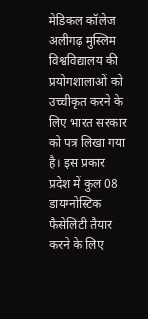मेडिकल कॉलेज अलीगढ़ मुस्लिम विश्वविद्यालय की प्रयोगशालाओं को उच्चीकृत करने के लिए भारत सरकार को पत्र लिखा गया है। इस प्रकार प्रदेश में कुल 08 डायग्नोस्टिक फैसेलिटी तैयार करने के लिए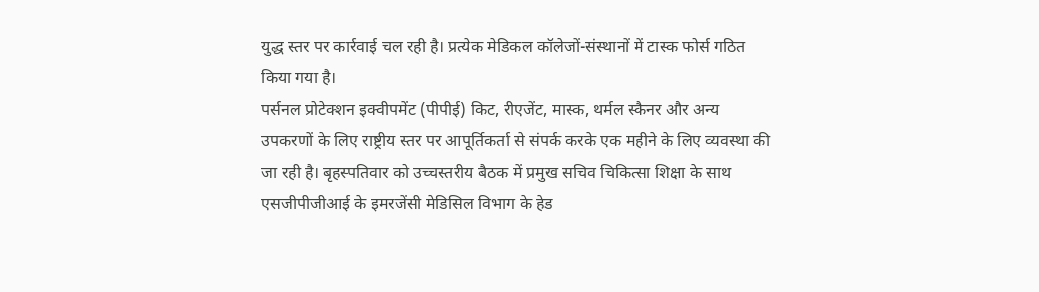युद्ध स्तर पर कार्रवाई चल रही है। प्रत्येक मेडिकल कॉलेजों-संस्थानों में टास्क फोर्स गठित किया गया है।
पर्सनल प्रोटेक्शन इक्वीपमेंट (पीपीई) किट, रीएजेंट, मास्क, थर्मल स्कैनर और अन्य उपकरणों के लिए राष्ट्रीय स्तर पर आपूर्तिकर्ता से संपर्क करके एक महीने के लिए व्यवस्था की जा रही है। बृहस्पतिवार को उच्चस्तरीय बैठक में प्रमुख सचिव चिकित्सा शिक्षा के साथ एसजीपीजीआई के इमरजेंसी मेडिसिल विभाग के हेड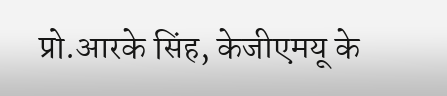प्रो.आरके सिंह, केजीएमयू के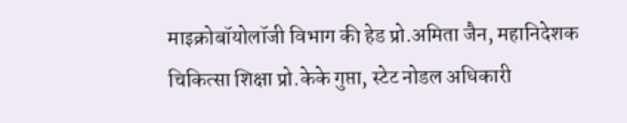माइक्रोबॉयोलॉजी विभाग की हेड प्रो.अमिता जैन, महानिदेशक चिकित्सा शिक्षा प्रो.केके गुप्ता, स्टेट नोडल अधिकारी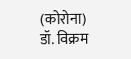(कोरोना) डॉ. विक्रम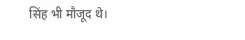सिंह भी मौजूद थे।